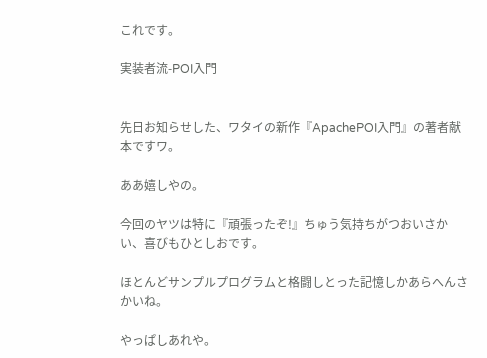これです。

実装者流-POI入門


先日お知らせした、ワタイの新作『ApachePOI入門』の著者献本ですワ。

ああ嬉しやの。

今回のヤツは特に『頑張ったぞ!』ちゅう気持ちがつおいさかい、喜びもひとしおです。

ほとんどサンプルプログラムと格闘しとった記憶しかあらへんさかいね。

やっぱしあれや。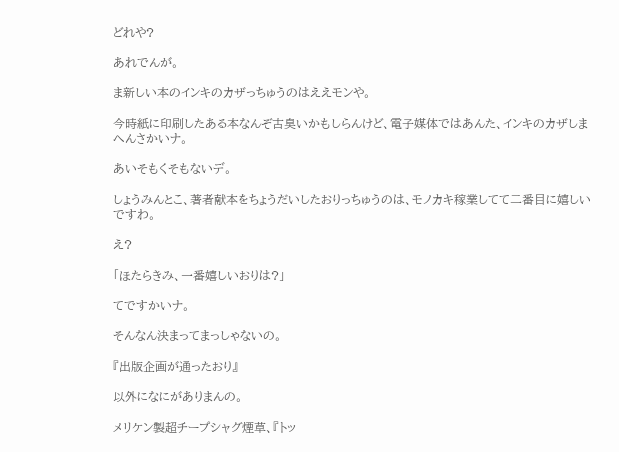どれや?

あれでんが。

ま新しい本のインキのカザっちゅうのはええモンや。

今時紙に印刷したある本なんぞ古臭いかもしらんけど、電子媒体ではあんた、インキのカザしまへんさかいナ。

あいそもくそもないデ。

しょうみんとこ、著者献本をちょうだいしたおりっちゅうのは、モノカキ稼業してて二番目に嬉しいですわ。

え?

「ほたらきみ、一番嬉しいおりは?」

てですかいナ。

そんなん決まってまっしゃないの。

『出版企画が通ったおり』

以外になにがありまんの。

メリケン製超チープシャグ煙草、『トッ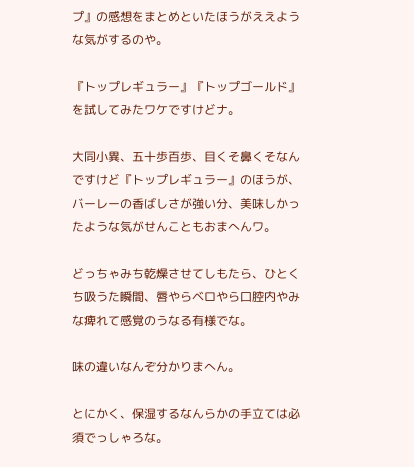プ』の感想をまとめといたほうがええような気がするのや。

『トップレギュラー』『トップゴールド』を試してみたワケですけどナ。

大同小異、五十歩百歩、目くそ鼻くそなんですけど『トップレギュラー』のほうが、バーレーの香ばしさが強い分、美味しかったような気がせんこともおまへんワ。

どっちゃみち乾燥させてしもたら、ひとくち吸うた瞬間、唇やらベロやら口腔内やみな痺れて感覚のうなる有様でな。

味の違いなんぞ分かりまへん。

とにかく、保湿するなんらかの手立ては必須でっしゃろな。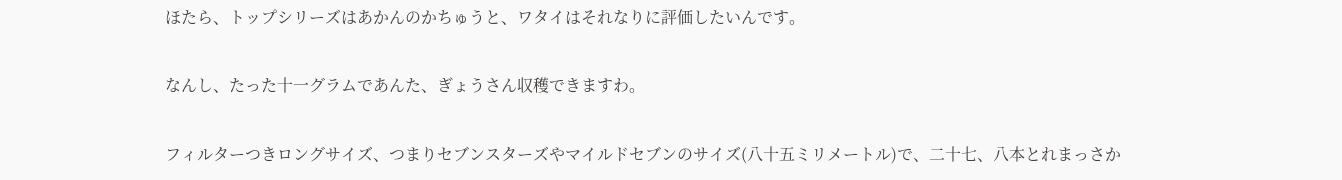ほたら、トップシリーズはあかんのかちゅうと、ワタイはそれなりに評価したいんです。

なんし、たった十一グラムであんた、ぎょうさん収穫できますわ。

フィルターつきロングサイズ、つまりセブンスターズやマイルドセブンのサイズ(八十五ミリメートル)で、二十七、八本とれまっさか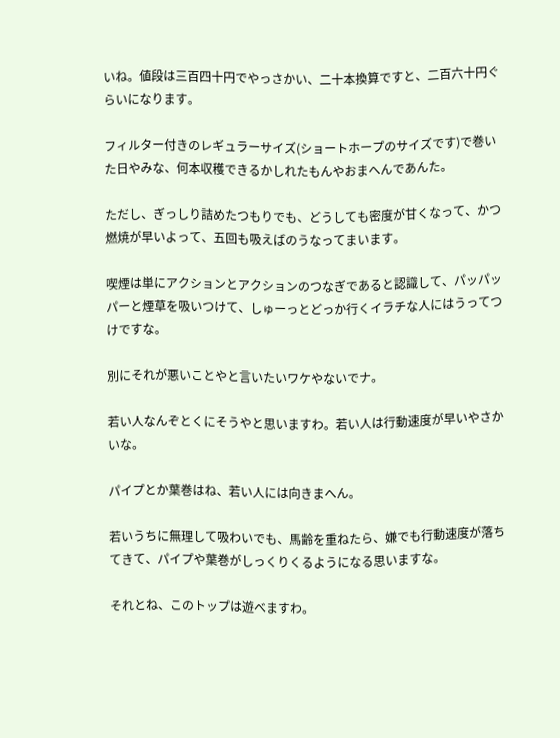いね。値段は三百四十円でやっさかい、二十本換算ですと、二百六十円ぐらいになります。

フィルター付きのレギュラーサイズ(ショートホープのサイズです)で巻いた日やみな、何本収穫できるかしれたもんやおまへんであんた。

ただし、ぎっしり詰めたつもりでも、どうしても密度が甘くなって、かつ燃焼が早いよって、五回も吸えばのうなってまいます。

喫煙は単にアクションとアクションのつなぎであると認識して、パッパッパーと煙草を吸いつけて、しゅーっとどっか行くイラチな人にはうってつけですな。

別にそれが悪いことやと言いたいワケやないでナ。

若い人なんぞとくにそうやと思いますわ。若い人は行動速度が早いやさかいな。

パイプとか葉巻はね、若い人には向きまへん。

若いうちに無理して吸わいでも、馬齢を重ねたら、嫌でも行動速度が落ちてきて、パイプや葉巻がしっくりくるようになる思いますな。

それとね、このトップは遊べますわ。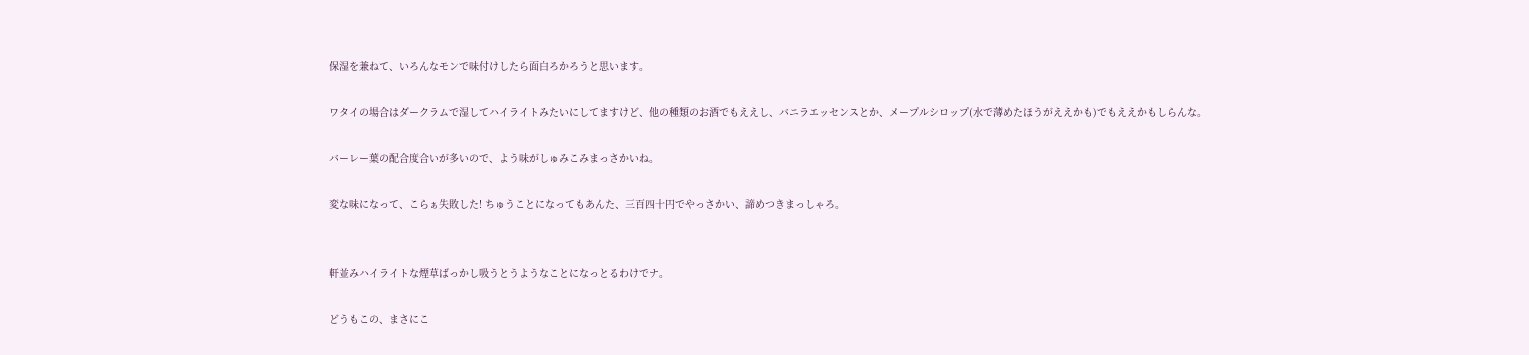保湿を兼ねて、いろんなモンで味付けしたら面白ろかろうと思います。

ワタイの場合はダークラムで湿してハイライトみたいにしてますけど、他の種類のお酒でもええし、バニラエッセンスとか、メープルシロップ(水で薄めたほうがええかも)でもええかもしらんな。

バーレー葉の配合度合いが多いので、よう味がしゅみこみまっさかいね。

変な味になって、こらぁ失敗した! ちゅうことになってもあんた、三百四十円でやっさかい、諦めつきまっしゃろ。


軒並みハイライトな煙草ばっかし吸うとうようなことになっとるわけでナ。

どうもこの、まさにこ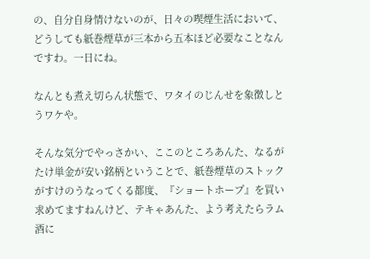の、自分自身情けないのが、日々の喫煙生活において、どうしても紙巻煙草が三本から五本ほど必要なことなんですわ。一日にね。

なんとも煮え切らん状態で、ワタイのじんせを象徴しとうワケや。

そんな気分でやっさかい、ここのところあんた、なるがたけ単金が安い銘柄ということで、紙巻煙草のストックがすけのうなってくる都度、『ショートホープ』を買い求めてますねんけど、テキゃあんた、よう考えたらラム酒に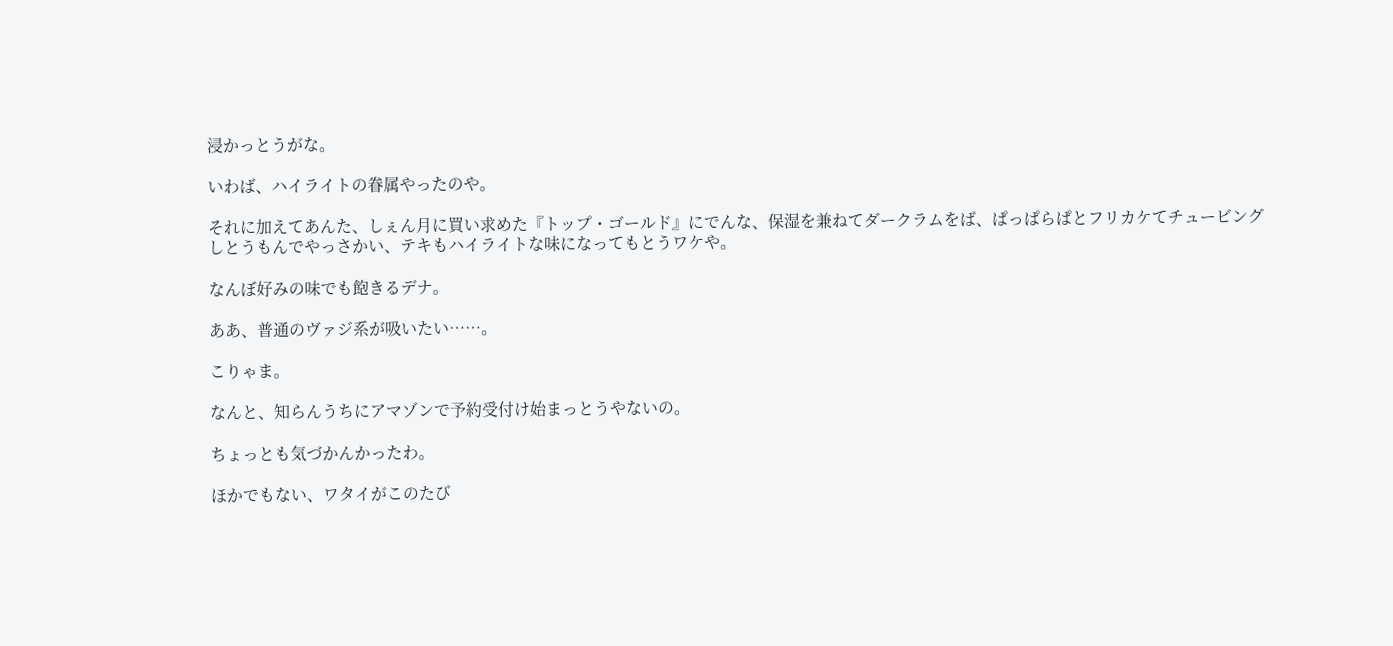浸かっとうがな。

いわば、ハイライトの眷属やったのや。

それに加えてあんた、しぇん月に買い求めた『トップ・ゴールド』にでんな、保湿を兼ねてダークラムをば、ぱっぱらぱとフリカケてチュービングしとうもんでやっさかい、テキもハイライトな味になってもとうワケや。

なんぼ好みの味でも飽きるデナ。

ああ、普通のヴァジ系が吸いたい……。

こりゃま。

なんと、知らんうちにアマゾンで予約受付け始まっとうやないの。

ちょっとも気づかんかったわ。

ほかでもない、ワタイがこのたび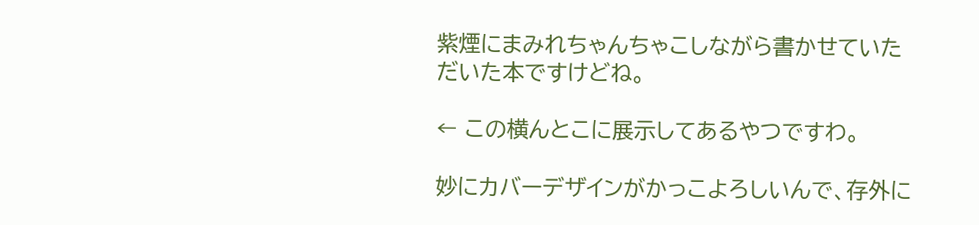紫煙にまみれちゃんちゃこしながら書かせていただいた本ですけどね。

← この横んとこに展示してあるやつですわ。

妙にカバーデザインがかっこよろしいんで、存外に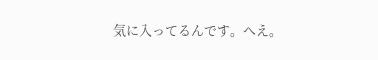気に入ってるんです。へえ。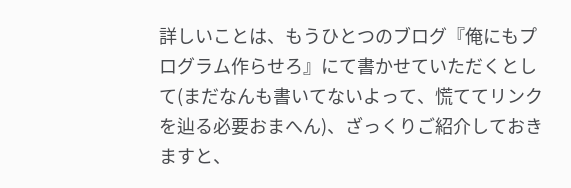詳しいことは、もうひとつのブログ『俺にもプログラム作らせろ』にて書かせていただくとして(まだなんも書いてないよって、慌ててリンクを辿る必要おまへん)、ざっくりご紹介しておきますと、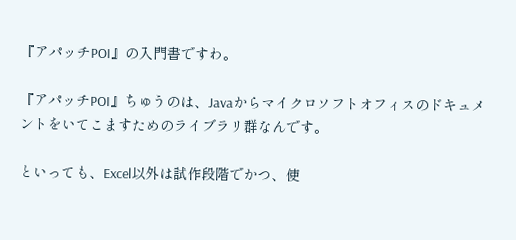『アパッチPOI』の入門書ですわ。

『アパッチPOI』ちゅうのは、Javaからマイクロソフトオフィスのドキュメントをいてこますためのライブラリ群なんです。

といっても、Excel以外は試作段階でかつ、使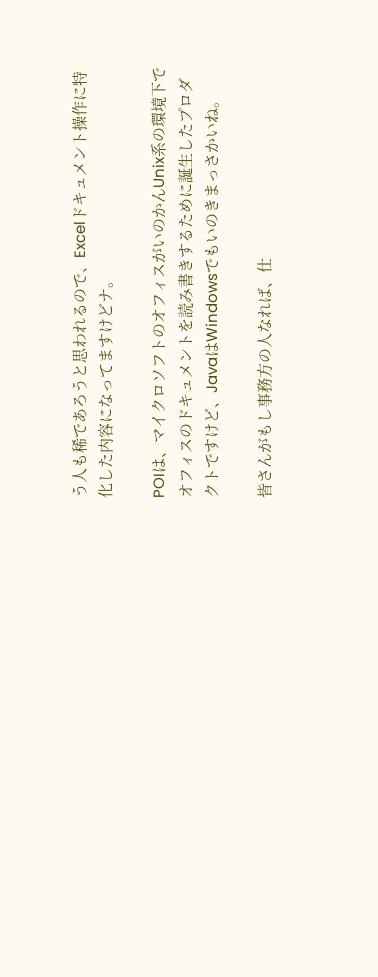う人も稀であろうと思われるので、Excelドキュメント操作に特化した内容になってますけどナ。

POIは、マイクロソフトのオフィスがいのかんUnix系の環境下でオフィスのドキュメントを読み書きするために誕生したプロダクトですけど、JavaはWindowsでもいのきまっさかいね。

皆さんがもし事務方の人なれば、仕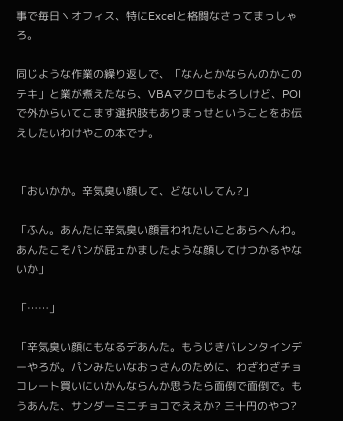事で毎日ヽオフィス、特にExcelと格闘なさってまっしゃろ。

同じような作業の繰り返しで、「なんとかならんのかこのテキ」と業が煮えたなら、VBAマクロもよろしけど、POIで外からいてこます選択肢もありまっせということをお伝えしたいわけやこの本でナ。


「おいかか。辛気臭い顔して、どないしてん?」

「ふん。あんたに辛気臭い顔言われたいことあらへんわ。あんたこそパンが屁ェかましたような顔してけつかるやないか」

「……」

「辛気臭い顔にもなるデあんた。もうじきバレンタインデーやろが。パンみたいなおっさんのために、わざわざチョコレート買いにいかんならんか思うたら面倒で面倒で。もうあんた、サンダーミニチョコでええか? 三十円のやつ?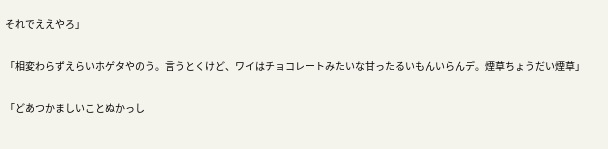それでええやろ」

「相変わらずえらいホゲタやのう。言うとくけど、ワイはチョコレートみたいな甘ったるいもんいらんデ。煙草ちょうだい煙草」

「どあつかましいことぬかっし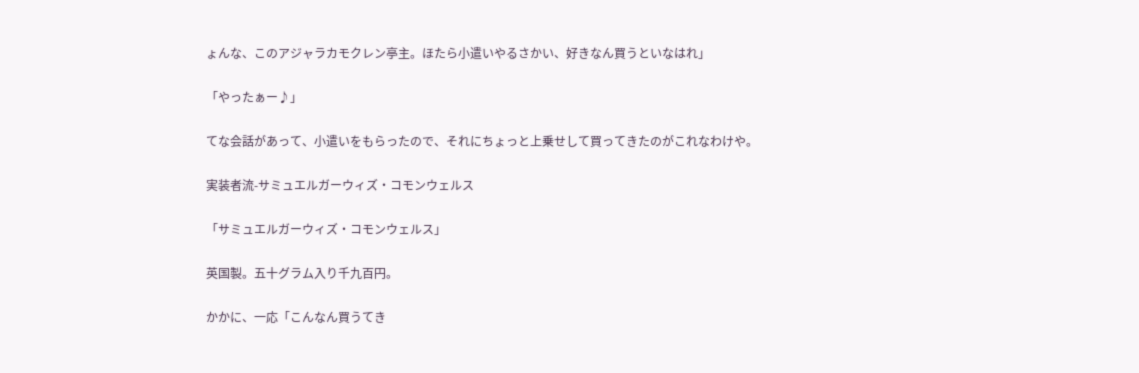ょんな、このアジャラカモクレン亭主。ほたら小遣いやるさかい、好きなん買うといなはれ」

「やったぁー♪」

てな会話があって、小遣いをもらったので、それにちょっと上乗せして買ってきたのがこれなわけや。

実装者流-サミュエルガーウィズ・コモンウェルス

「サミュエルガーウィズ・コモンウェルス」

英国製。五十グラム入り千九百円。

かかに、一応「こんなん買うてき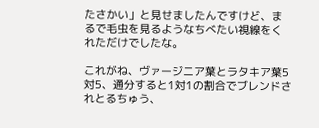たさかい」と見せましたんですけど、まるで毛虫を見るようなちべたい視線をくれただけでしたな。

これがね、ヴァージニア葉とラタキア葉5対5、通分すると1対1の割合でブレンドされとるちゅう、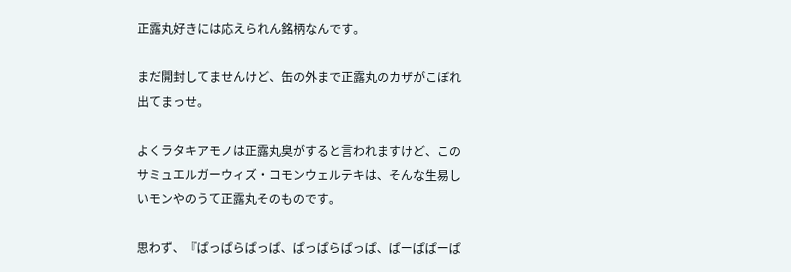正露丸好きには応えられん銘柄なんです。

まだ開封してませんけど、缶の外まで正露丸のカザがこぼれ出てまっせ。

よくラタキアモノは正露丸臭がすると言われますけど、このサミュエルガーウィズ・コモンウェルテキは、そんな生易しいモンやのうて正露丸そのものです。

思わず、『ぱっぱらぱっぱ、ぱっぱらぱっぱ、ぱーぱぱーぱ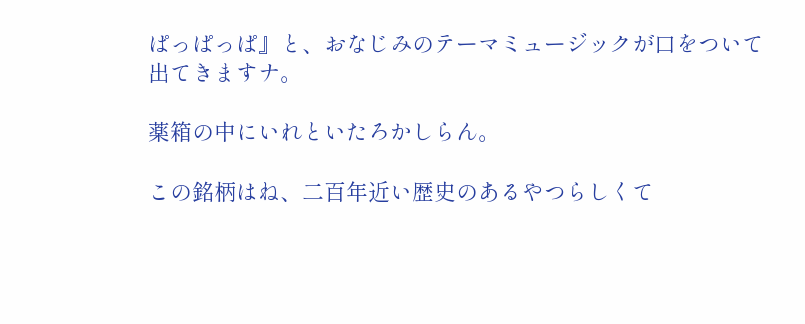ぱっぱっぱ』と、おなじみのテーマミュージックが口をついて出てきますナ。

薬箱の中にいれといたろかしらん。

この銘柄はね、二百年近い歴史のあるやつらしくて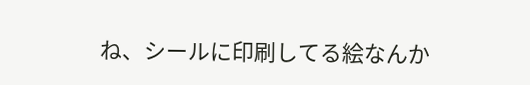ね、シールに印刷してる絵なんか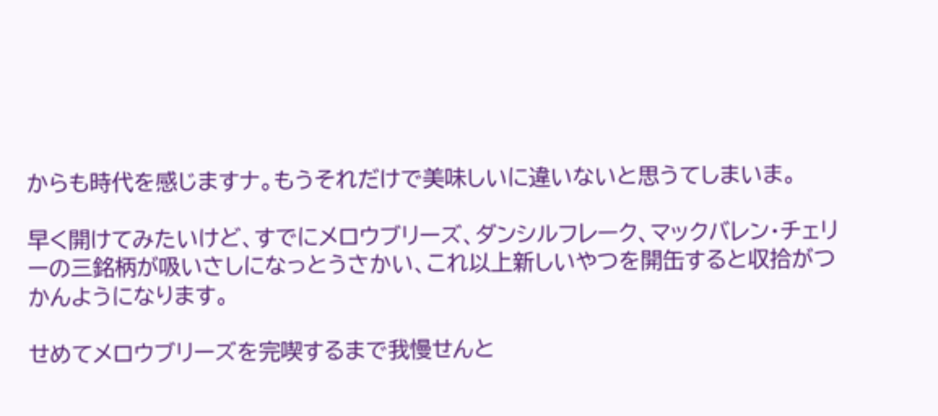からも時代を感じますナ。もうそれだけで美味しいに違いないと思うてしまいま。

早く開けてみたいけど、すでにメロウブリーズ、ダンシルフレーク、マックバレン・チェリーの三銘柄が吸いさしになっとうさかい、これ以上新しいやつを開缶すると収拾がつかんようになります。

せめてメロウブリーズを完喫するまで我慢せんと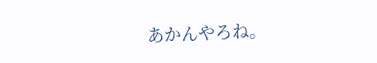あかんやろね。